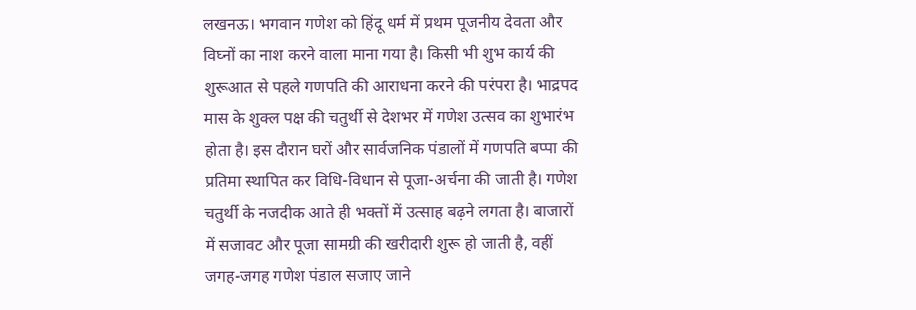लखनऊ। भगवान गणेश को हिंदू धर्म में प्रथम पूजनीय देवता और विघ्नों का नाश करने वाला माना गया है। किसी भी शुभ कार्य की शुरूआत से पहले गणपति की आराधना करने की परंपरा है। भाद्रपद मास के शुक्ल पक्ष की चतुर्थी से देशभर में गणेश उत्सव का शुभारंभ होता है। इस दौरान घरों और सार्वजनिक पंडालों में गणपति बप्पा की प्रतिमा स्थापित कर विधि-विधान से पूजा-अर्चना की जाती है। गणेश चतुर्थी के नजदीक आते ही भक्तों में उत्साह बढ़ने लगता है। बाजारों में सजावट और पूजा सामग्री की खरीदारी शुरू हो जाती है, वहीं जगह-जगह गणेश पंडाल सजाए जाने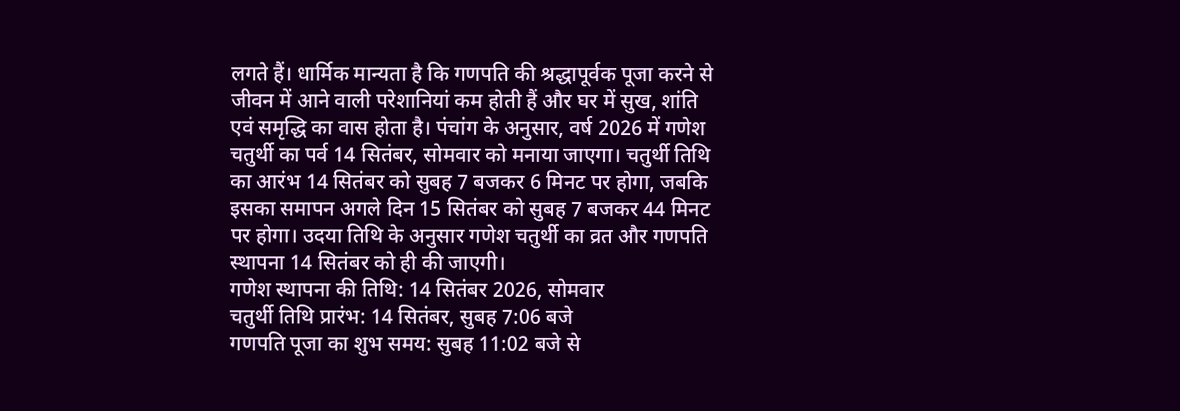लगते हैं। धार्मिक मान्यता है कि गणपति की श्रद्धापूर्वक पूजा करने से जीवन में आने वाली परेशानियां कम होती हैं और घर में सुख, शांति एवं समृद्धि का वास होता है। पंचांग के अनुसार, वर्ष 2026 में गणेश चतुर्थी का पर्व 14 सितंबर, सोमवार को मनाया जाएगा। चतुर्थी तिथि का आरंभ 14 सितंबर को सुबह 7 बजकर 6 मिनट पर होगा, जबकि इसका समापन अगले दिन 15 सितंबर को सुबह 7 बजकर 44 मिनट पर होगा। उदया तिथि के अनुसार गणेश चतुर्थी का व्रत और गणपति स्थापना 14 सितंबर को ही की जाएगी।
गणेश स्थापना की तिथि: 14 सितंबर 2026, सोमवार
चतुर्थी तिथि प्रारंभ: 14 सितंबर, सुबह 7:06 बजे
गणपति पूजा का शुभ समय: सुबह 11:02 बजे से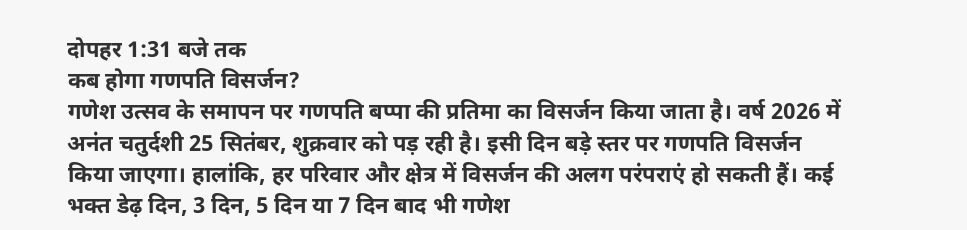दोपहर 1:31 बजे तक
कब होगा गणपति विसर्जन?
गणेश उत्सव के समापन पर गणपति बप्पा की प्रतिमा का विसर्जन किया जाता है। वर्ष 2026 में अनंत चतुर्दशी 25 सितंबर, शुक्रवार को पड़ रही है। इसी दिन बड़े स्तर पर गणपति विसर्जन किया जाएगा। हालांकि, हर परिवार और क्षेत्र में विसर्जन की अलग परंपराएं हो सकती हैं। कई भक्त डेढ़ दिन, 3 दिन, 5 दिन या 7 दिन बाद भी गणेश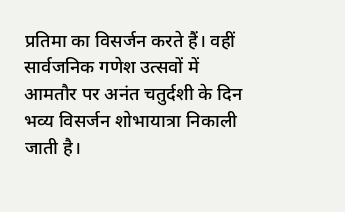प्रतिमा का विसर्जन करते हैं। वहीं सार्वजनिक गणेश उत्सवों में आमतौर पर अनंत चतुर्दशी के दिन भव्य विसर्जन शोभायात्रा निकाली जाती है।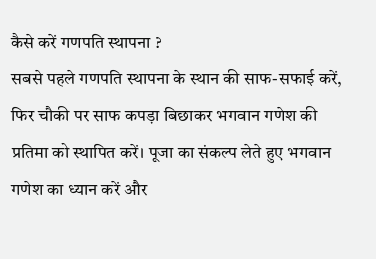कैसे करें गणपति स्थापना ?
सबसे पहले गणपति स्थापना के स्थान की साफ-सफाई करें, फिर चौकी पर साफ कपड़ा बिछाकर भगवान गणेश की प्रतिमा को स्थापित करें। पूजा का संकल्प लेते हुए भगवान गणेश का ध्यान करें और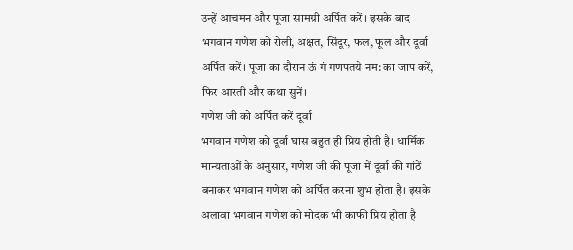उन्हें आचमन और पूजा सामग्री अर्पित करें। इसके बाद भगवान गणेश को रोली, अक्षत, सिंदूर, फल, फूल और दूर्वा अर्पित करें। पूजा का दौरान ऊं गं गणपतये नम: का जाप करें, फिर आरती और कथा सुनें।
गणेश जी को अर्पित करें दूर्वा
भगवान गणेश को दूर्वा घास बहुत ही प्रिय होती है। धार्मिक मान्यताओं के अनुसार, गणेश जी की पूजा में दूर्वा की गांठें बनाकर भगवान गणेश को अर्पित करना शुभ होता है। इसके अलावा भगवान गणेश को मोदक भी काफी प्रिय होता है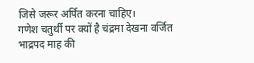जिसे जरूर अर्पित करना चाहिए।
गणेश चतुर्थी पर क्यों है चंद्रमा देखना वर्जित
भाद्रपद माह की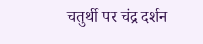चतुर्थी पर चंद्र दर्शन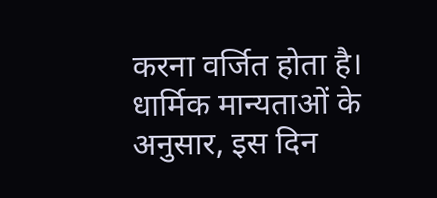करना वर्जित होता है। धार्मिक मान्यताओं के अनुसार, इस दिन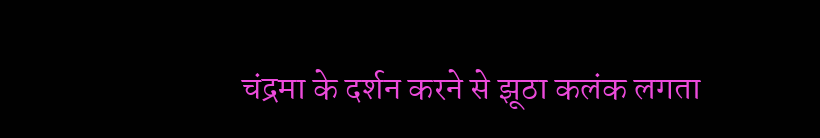चंद्रमा के दर्शन करने से झूठा कलंक लगता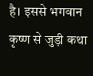है। इससे भगवान कृष्ण से जुड़ी कथा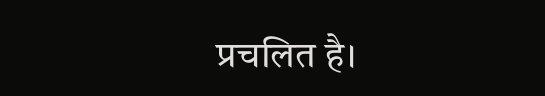प्रचलित है।